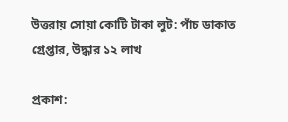উত্তরায় সোয়া কোটি টাকা লুট: পাঁচ ডাকাত গ্রেপ্তার, উদ্ধার ১২ লাখ

প্রকাশ: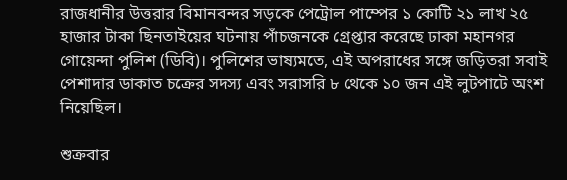রাজধানীর উত্তরার বিমানবন্দর সড়কে পেট্রোল পাম্পের ১ কোটি ২১ লাখ ২৫ হাজার টাকা ছিনতাইয়ের ঘটনায় পাঁচজনকে গ্রেপ্তার করেছে ঢাকা মহানগর গোয়েন্দা পুলিশ (ডিবি)। পুলিশের ভাষ্যমতে, এই অপরাধের সঙ্গে জড়িতরা সবাই পেশাদার ডাকাত চক্রের সদস্য এবং সরাসরি ৮ থেকে ১০ জন এই লুটপাটে অংশ নিয়েছিল।

শুক্রবার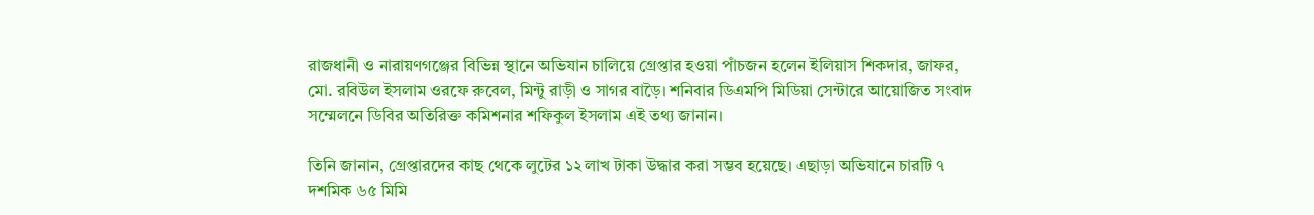রাজধানী ও নারায়ণগঞ্জের বিভিন্ন স্থানে অভিযান চালিয়ে গ্রেপ্তার হওয়া পাঁচজন হলেন ইলিয়াস শিকদার, জাফর, মো. রবিউল ইসলাম ওরফে রুবেল, মিন্টু রাড়ী ও সাগর বাড়ৈ। শনিবার ডিএমপি মিডিয়া সেন্টারে আয়োজিত সংবাদ সম্মেলনে ডিবির অতিরিক্ত কমিশনার শফিকুল ইসলাম এই তথ্য জানান।

তিনি জানান, গ্রেপ্তারদের কাছ থেকে লুটের ১২ লাখ টাকা উদ্ধার করা সম্ভব হয়েছে। এছাড়া অভিযানে চারটি ৭ দশমিক ৬৫ মিমি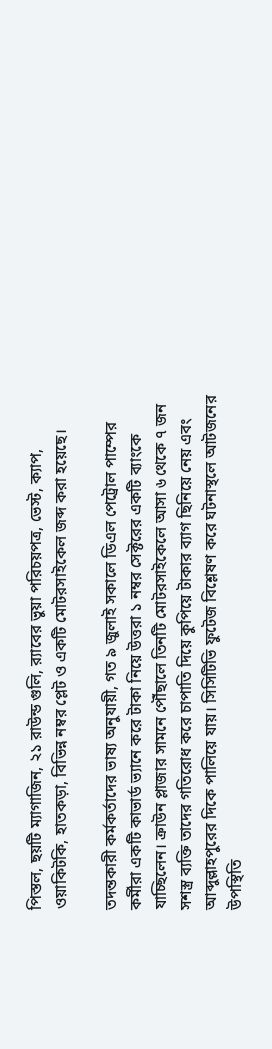পিস্তল, ছয়টি ম্যাগাজিন, ২১ রাউন্ড গুলি, র‍্যাবের ভুয়া পরিচয়পত্র, ভেস্ট, ক্যাপ, ওয়াকিটকি, হাতকড়া, বিভিন্ন নম্বর প্লেট ও একটি মোটরসাইকেল জব্দ করা হয়েছে।

তদন্তকারী কর্মকর্তাদের ভাষ্য অনুযায়ী, গত ৯ জুলাই সকালে ডিএল পেট্রোল পাম্পের কর্মীরা একটি কাভার্ড ভ্যানে করে টাকা নিয়ে উত্তরা ১ নম্বর সেক্টরের একটি ব্যাংকে যাচ্ছিলেন। ক্রাউন প্লাজার সামনে পৌঁছালে তিনটি মোটরসাইকেলে আসা ৬ থেকে ৭ জন সশস্ত্র ব্যক্তি তাদের গতিরোধ করে চাপাতি দিয়ে কুপিয়ে টাকার ব্যাগ ছিনিয়ে নেয় এবং আব্দুল্লাহপুরের দিকে পালিয়ে যায়। সিসিটিভি ফুটেজ বিশ্লেষণ করে ঘটনাস্থলে আটজনের উপস্থিতি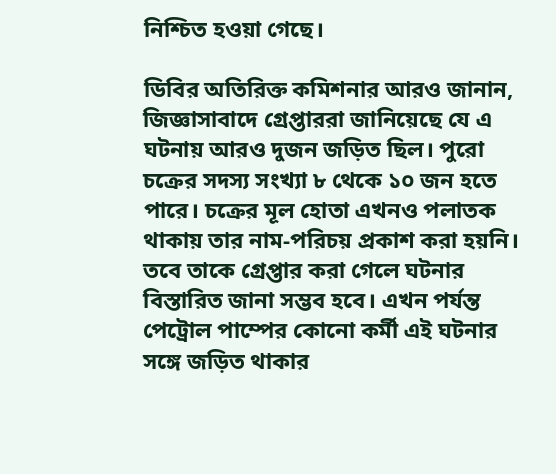নিশ্চিত হওয়া গেছে।

ডিবির অতিরিক্ত কমিশনার আরও জানান, জিজ্ঞাসাবাদে গ্রেপ্তাররা জানিয়েছে যে এ ঘটনায় আরও দুজন জড়িত ছিল। পুরো চক্রের সদস্য সংখ্যা ৮ থেকে ১০ জন হতে পারে। চক্রের মূল হোতা এখনও পলাতক থাকায় তার নাম-পরিচয় প্রকাশ করা হয়নি। তবে তাকে গ্রেপ্তার করা গেলে ঘটনার বিস্তারিত জানা সম্ভব হবে। এখন পর্যন্ত পেট্রোল পাম্পের কোনো কর্মী এই ঘটনার সঙ্গে জড়িত থাকার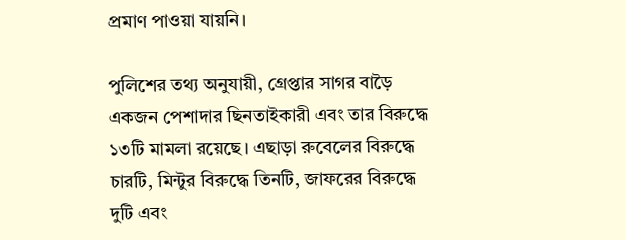প্রমাণ পাওয়া যায়নি।

পুলিশের তথ্য অনুযায়ী, গ্রেপ্তার সাগর বাড়ৈ একজন পেশাদার ছিনতাইকারী এবং তার বিরুদ্ধে ১৩টি মামলা রয়েছে। এছাড়া রুবেলের বিরুদ্ধে চারটি, মিন্টুর বিরুদ্ধে তিনটি, জাফরের বিরুদ্ধে দুটি এবং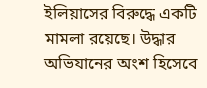ইলিয়াসের বিরুদ্ধে একটি মামলা রয়েছে। উদ্ধার অভিযানের অংশ হিসেবে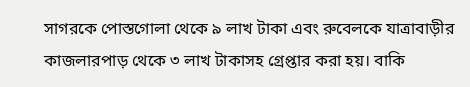সাগরকে পোস্তগোলা থেকে ৯ লাখ টাকা এবং রুবেলকে যাত্রাবাড়ীর কাজলারপাড় থেকে ৩ লাখ টাকাসহ গ্রেপ্তার করা হয়। বাকি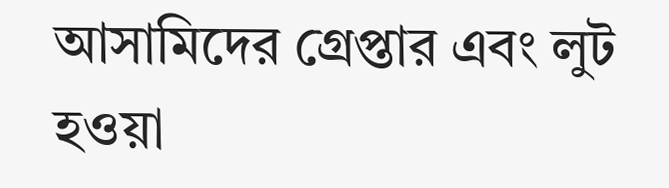আসামিদের গ্রেপ্তার এবং লুট হওয়া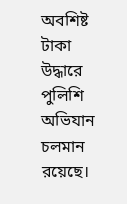অবশিষ্ট টাকা উদ্ধারে পুলিশি অভিযান চলমান রয়েছে।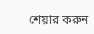শেয়ার করুন